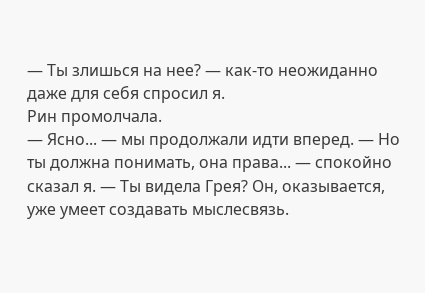— Ты злишься на нее? — как-то неожиданно даже для себя спросил я.
Рин промолчала.
— Ясно... — мы продолжали идти вперед. — Но ты должна понимать, она права... — спокойно сказал я. — Ты видела Грея? Он, оказывается, уже умеет создавать мыслесвязь.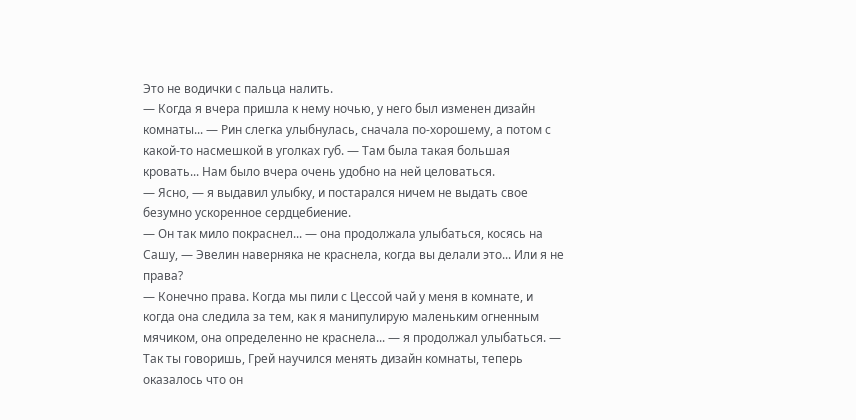Это не водички с пальца налить.
— Когда я вчера пришла к нему ночью, у него был изменен дизайн комнаты... — Рин слегка улыбнулась, сначала по-хорошему, а потом с какой-то насмешкой в уголках губ. — Там была такая большая кровать... Нам было вчера очень удобно на ней целоваться.
— Ясно, — я выдавил улыбку, и постарался ничем не выдать свое безумно ускоренное сердцебиение.
— Он так мило покраснел... — она продолжала улыбаться, косясь на Сашу, — Эвелин наверняка не краснела, когда вы делали это... Или я не права?
— Конечно права. Когда мы пили с Цессой чай у меня в комнате, и когда она следила за тем, как я манипулирую маленьким огненным мячиком, она определенно не краснела... — я продолжал улыбаться. — Так ты говоришь, Грей научился менять дизайн комнаты, теперь оказалось что он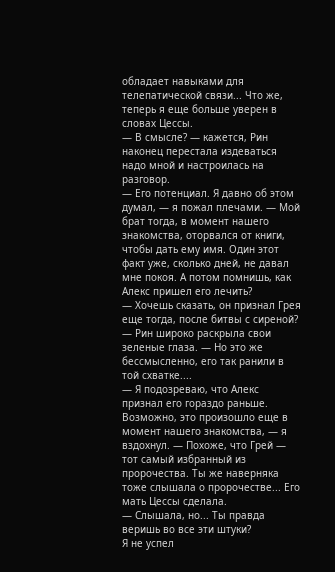обладает навыками для телепатической связи... Что же, теперь я еще больше уверен в словах Цессы.
— В смысле? — кажется, Рин наконец перестала издеваться надо мной и настроилась на разговор.
— Его потенциал. Я давно об этом думал, — я пожал плечами. — Мой брат тогда, в момент нашего знакомства, оторвался от книги, чтобы дать ему имя. Один этот факт уже, сколько дней, не давал мне покоя. А потом помнишь, как Алекс пришел его лечить?
— Хочешь сказать, он признал Грея еще тогда, после битвы с сиреной? — Рин широко раскрыла свои зеленые глаза. — Но это же бессмысленно, его так ранили в той схватке....
— Я подозреваю, что Алекс признал его гораздо раньше. Возможно, это произошло еще в момент нашего знакомства, — я вздохнул. — Похоже, что Грей — тот самый избранный из пророчества. Ты же наверняка тоже слышала о пророчестве... Его мать Цессы сделала.
— Слышала, но... Ты правда веришь во все эти штуки?
Я не успел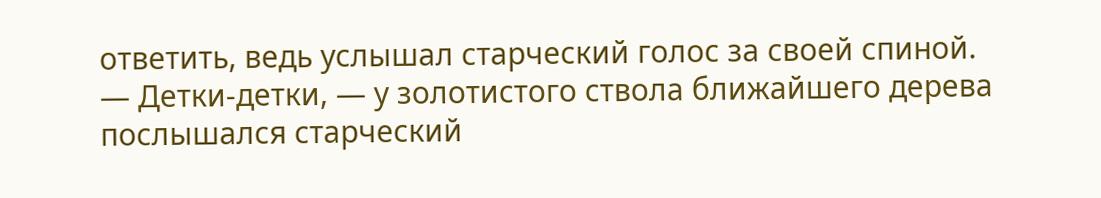ответить, ведь услышал старческий голос за своей спиной.
— Детки-детки, — у золотистого ствола ближайшего дерева послышался старческий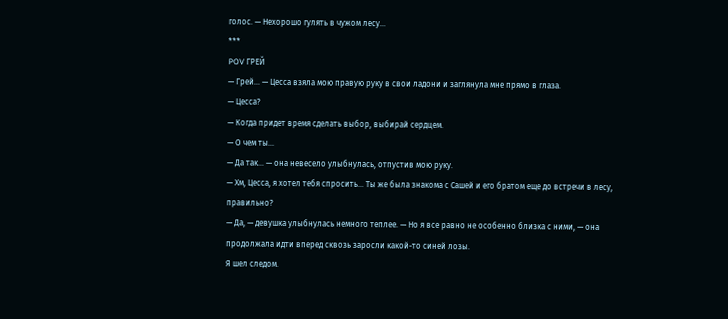голос. — Нехорошо гулять в чужом лесу...
***
POV ГРЕЙ
— Грей... — Цесса взяла мою правую руку в свои ладони и заглянула мне прямо в глаза.
— Цесса?
— Когда придет время сделать выбор, выбирай сердцем.
— О чем ты...
— Да так... — она невесело улыбнулась, отпустив мою руку.
— Хм, Цесса, я хотел тебя спросить... Ты же была знакома с Сашей и его братом еще до встречи в лесу, правильно?
— Да, — девушка улыбнулась немного теплее. — Но я все равно не особенно близка с ними, — она продолжала идти вперед сквозь заросли какой-то синей лозы.
Я шел следом.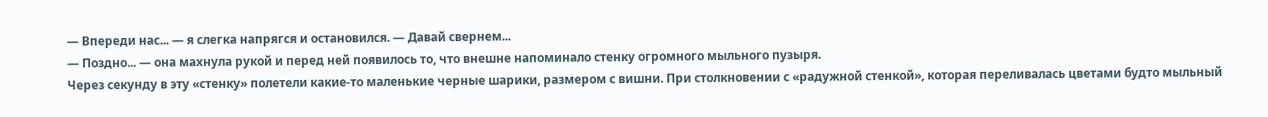— Впереди нас... — я слегка напрягся и остановился. — Давай свернем...
— Поздно... — она махнула рукой и перед ней появилось то, что внешне напоминало стенку огромного мыльного пузыря.
Через секунду в эту «стенку» полетели какие-то маленькие черные шарики, размером с вишни. При столкновении с «радужной стенкой», которая переливалась цветами будто мыльный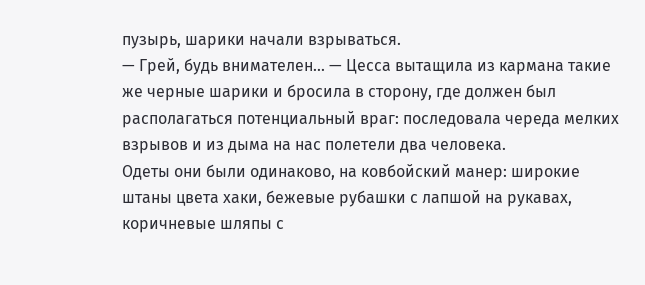пузырь, шарики начали взрываться.
— Грей, будь внимателен... — Цесса вытащила из кармана такие же черные шарики и бросила в сторону, где должен был располагаться потенциальный враг: последовала череда мелких взрывов и из дыма на нас полетели два человека.
Одеты они были одинаково, на ковбойский манер: широкие штаны цвета хаки, бежевые рубашки с лапшой на рукавах, коричневые шляпы с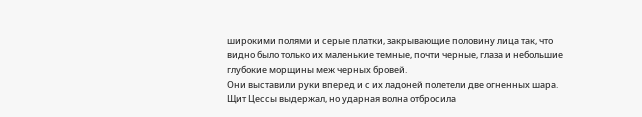широкими полями и серые платки, закрывающие половину лица так, что видно было только их маленькие темные, почти черные, глаза и небольшие глубокие морщины меж черных бровей.
Они выставили руки вперед и с их ладоней полетели две огненных шара.
Щит Цессы выдержал, но ударная волна отбросила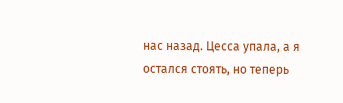нас назад. Цесса упала, а я остался стоять, но теперь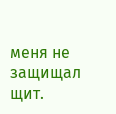меня не защищал щит.